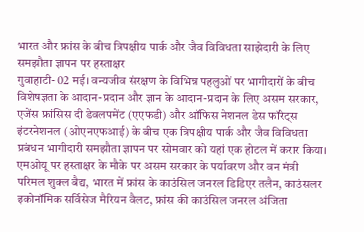भारत और फ्रांस के बीच त्रिपक्षीय पार्क और जैव विविधता साझेदारी के लिए समझौता ज्ञापन पर हस्ताक्षर
गुवाहाटी- 02 मई। वन्यजीव संरक्षण के विभिन्न पहलुओं पर भागीदारों के बीच विशेषज्ञता के आदान-प्रदान और ज्ञान के आदान-प्रदान के लिए असम सरकार, एजेंस फ्रांसिस दी डेवलपमेंट (एएफडी) और ऑफिस नेशनल डेस फॉरेट्स इंटरनेशनल (ओएनएफआई) के बीच एक त्रिपक्षीय पार्क और जैव विविधता प्रबंधन भागीदारी समझौता ज्ञापन पर सोमवार को यहां एक होटल में करार किया।
एमओयू पर हस्ताक्षर के मौके पर असम सरकार के पर्यावरण और वन मंत्री परिमल शुक्ल बैद्य, भारत में फ्रांस के काउंसिल जनरल डिडिएर तलैन, काउंसलर इकोनॉमिक सर्विसेज मैरियन वैलट, फ्रांस की काउंसिल जनरल अंजिता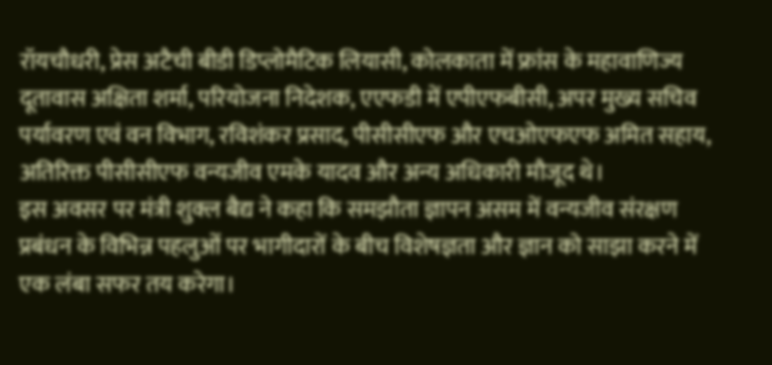रॉयचौधरी, प्रेस अटैची बीडी डिप्लोमैटिक लियासी, कोलकाता में फ्रांस के महावाणिज्य दूतावास अक्षिता शर्मा, परियोजना निदेशक, एएफडी में एपीएफबीसी, अपर मुख्य सचिव पर्यावरण एवं वन विभाग, रविशंकर प्रसाद, पीसीसीएफ और एचओएफएफ अमित सहाय, अतिरिक्त पीसीसीएफ वन्यजीव एमके यादव और अन्य अधिकारी मौजूद थे।
इस अवसर पर मंत्री शुक्ल बैद्य ने कहा कि समझौता ज्ञापन असम में वन्यजीव संरक्षण प्रबंधन के विभिन्न पहलुओं पर भागीदारों के बीच विशेषज्ञता और ज्ञान को साझा करने में एक लंबा सफर तय करेगा।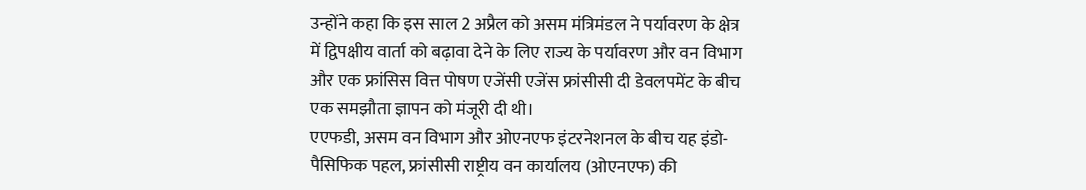उन्होंने कहा कि इस साल 2 अप्रैल को असम मंत्रिमंडल ने पर्यावरण के क्षेत्र में द्विपक्षीय वार्ता को बढ़ावा देने के लिए राज्य के पर्यावरण और वन विभाग और एक फ्रांसिस वित्त पोषण एजेंसी एजेंस फ्रांसीसी दी डेवलपमेंट के बीच एक समझौता ज्ञापन को मंजूरी दी थी।
एएफडी, असम वन विभाग और ओएनएफ इंटरनेशनल के बीच यह इंडो-पैसिफिक पहल, फ्रांसीसी राष्ट्रीय वन कार्यालय (ओएनएफ) की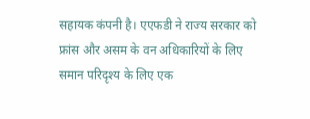सहायक कंपनी है। एएफडी ने राज्य सरकार को फ्रांस और असम के वन अधिकारियों के लिए समान परिदृश्य के लिए एक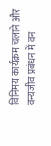विनिमय कार्यक्रम चलाने और वन्यजीव प्रबंधन में वन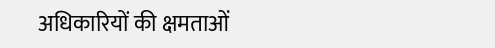अधिकारियों की क्षमताओं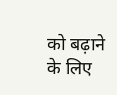को बढ़ाने के लिए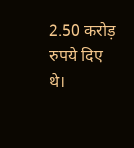2.50 करोड़ रुपये दिए थे।